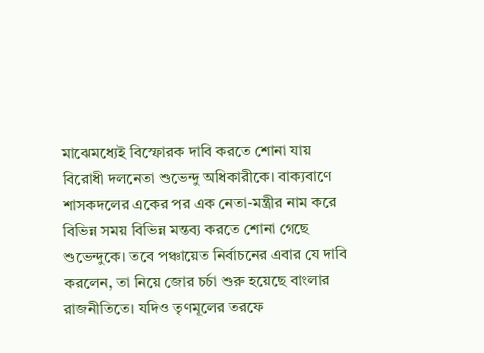মাঝেমধ্যেই বিস্ফোরক দাবি করতে শোনা যায় বিরোধী দলনেতা শুভেন্দু অধিকারীকে। বাক্যবাণে শাসকদলের একের পর এক নেতা-মন্ত্রীর নাম করে বিভিন্ন সময় বিভিন্ন মন্তব্য করতে শোনা গেছে শুভেন্দুকে। তবে পঞ্চায়েত নির্বাচনের এবার যে দাবি করলেন, তা নিয়ে জোর চর্চা শুরু হয়েছে বাংলার রাজনীতিতে। যদিও তৃণমূলের তরফে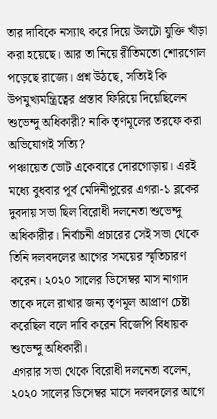তার দাবিকে নস্যাৎ করে দিয়ে উলটো যুক্তি খাঁড়া করা হয়েছে। আর তা নিয়ে রীতিমতো শোরগোল পড়েছে রাজ্যে। প্রশ্ন উঠছে, সত্যিই কি উপমুখ্যমন্ত্রিত্বের প্রস্তাব ফিরিয়ে দিয়েছিলেন শুভেন্দু অধিকারী? নাকি তৃণমূলের তরফে করা অভিযোগই সত্যি?
পঞ্চায়েত ভোট একেবারে দোরগোড়ায়। এরই মধ্যে বুধবার পূর্ব মেদিনীপুরের এগরা-১ ব্লকের দুবদায় সভা ছিল বিরোধী দলনেতা শুভেন্দু অধিকারীর। নির্বাচনী প্রচারের সেই সভা থেকে তিনি দলবদলের আগের সময়ের স্মৃতিচারণ করেন। ২০২০ সালের ডিসেম্বর মাস নাগাদ তাকে দলে রাখার জন্য তৃণমূল আপ্রাণ চেষ্টা করেছিল বলে দাবি করেন বিজেপি বিধায়ক শুভেন্দু অধিকারী।
এগরার সভা থেকে বিরোধী দলনেতা বলেন, ২০২০ সালের ডিসেম্বর মাসে দলবদলের আগে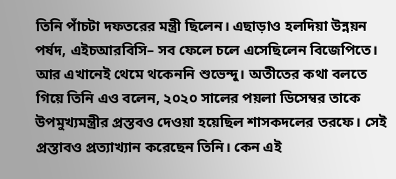তিনি পাঁচটা দফতরের মন্ত্রী ছিলেন। এছাড়াও হলদিয়া উন্নয়ন পর্ষদ, এইচআরবিসি– সব ফেলে চলে এসেছিলেন বিজেপিতে। আর এখানেই থেমে থকেননি শুভেন্দু। অতীতের কথা বলতে গিয়ে তিনি এও বলেন, ২০২০ সালের পয়লা ডিসেম্বর তাকে উপমুখ্যমন্ত্রীর প্রস্তবও দেওয়া হয়েছিল শাসকদলের তরফে। সেই প্রস্তাবও প্রত্যাখ্যান করেছেন তিনি। কেন এই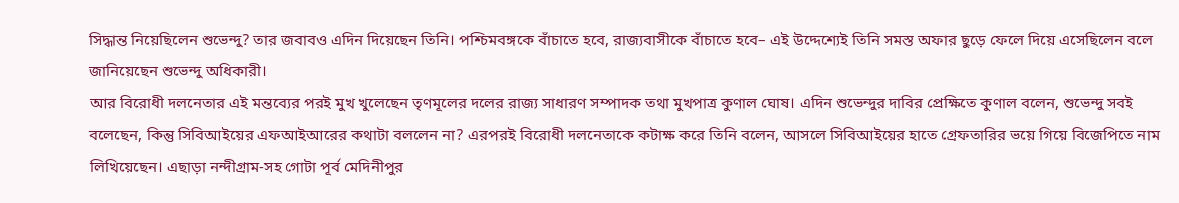সিদ্ধান্ত নিয়েছিলেন শুভেন্দু? তার জবাবও এদিন দিয়েছেন তিনি। পশ্চিমবঙ্গকে বাঁচাতে হবে, রাজ্যবাসীকে বাঁচাতে হবে– এই উদ্দেশ্যেই তিনি সমস্ত অফার ছুড়ে ফেলে দিয়ে এসেছিলেন বলে জানিয়েছেন শুভেন্দু অধিকারী।
আর বিরোধী দলনেতার এই মন্তব্যের পরই মুখ খুলেছেন তৃণমূলের দলের রাজ্য সাধারণ সম্পাদক তথা মুখপাত্র কুণাল ঘোষ। এদিন শুভেন্দুর দাবির প্রেক্ষিতে কুণাল বলেন, শুভেন্দু সবই বলেছেন, কিন্তু সিবিআইয়ের এফআইআরের কথাটা বললেন না? এরপরই বিরোধী দলনেতাকে কটাক্ষ করে তিনি বলেন, আসলে সিবিআইয়ের হাতে গ্রেফতারির ভয়ে গিয়ে বিজেপিতে নাম লিখিয়েছেন। এছাড়া নন্দীগ্রাম-সহ গোটা পূর্ব মেদিনীপুর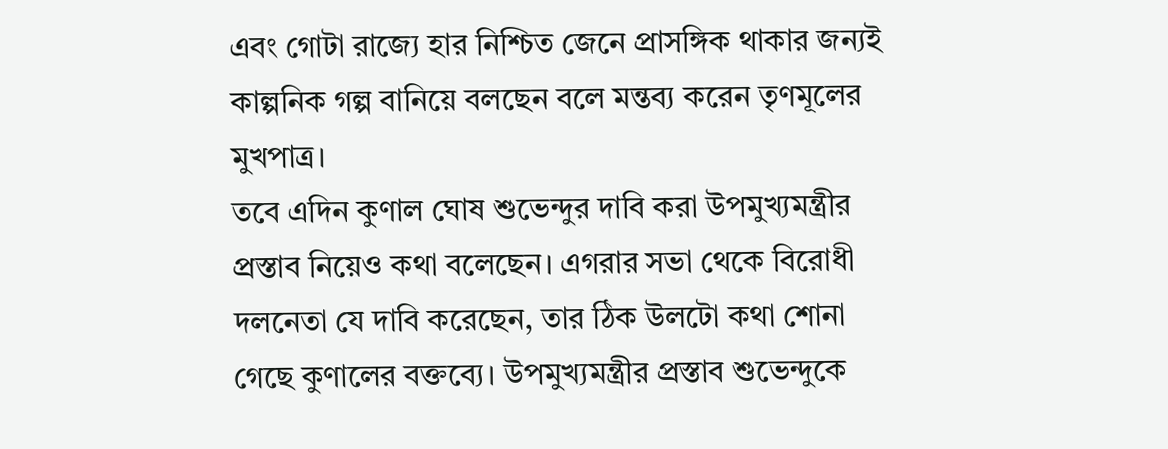এবং গোটা রাজ্যে হার নিশ্চিত জেনে প্রাসঙ্গিক থাকার জন্যই কাল্পনিক গল্প বানিয়ে বলছেন বলে মন্তব্য করেন তৃণমূলের মুখপাত্র।
তবে এদিন কুণাল ঘোষ শুভেন্দুর দাবি করা উপমুখ্যমন্ত্রীর প্রস্তাব নিয়েও কথা বলেছেন। এগরার সভা থেকে বিরোধী দলনেতা যে দাবি করেছেন, তার ঠিক উলটো কথা শোনা গেছে কুণালের বক্তব্যে। উপমুখ্যমন্ত্রীর প্রস্তাব শুভেন্দুকে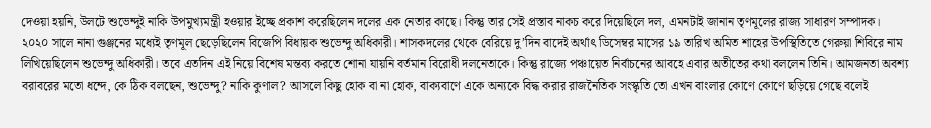দেওয়া হয়নি, উলটে শুভেন্দুই নাকি উপমুখ্যমন্ত্রী হওয়ার ইচ্ছে প্রকাশ করেছিলেন দলের এক নেতার কাছে। কিন্তু তার সেই প্রস্তাব নাকচ করে দিয়েছিলে দল, এমনটাই জানান তৃণমূলের রাজ্য সাধারণ সম্পাদক।
২০২০ সালে নানা গুঞ্জনের মধ্যেই তৃণমূল ছেড়েছিলেন বিজেপি বিধায়ক শুভেন্দু অধিকারী। শাসকদলের থেকে বেরিয়ে দু’দিন বাদেই অর্থাৎ ডিসেম্বর মাসের ১৯ তারিখ অমিত শাহের উপস্থিতিতে গেরুয়া শিবিরে নাম লিখিয়েছিলেন শুভেন্দু অধিকারী। তবে এতদিন এই নিয়ে বিশেষ মন্তব্য করতে শোনা যায়নি বর্তমান বিরোধী দলনেতাকে। কিন্তু রাজ্যে পঞ্চায়েত নির্বাচনের আবহে এবার অতীতের কথা বললেন তিনি। আমজনতা অবশ্য বরাবরের মতো ধন্দে, কে ঠিক বলছেন, শুভেন্দু? নাকি কুণাল? আসলে কিছু হোক বা না হোক, বাক্যবাণে একে অন্যকে বিদ্ধ করার রাজনৈতিক সংস্কৃতি তো এখন বাংলার কোণে কোণে ছড়িয়ে গেছে বলেই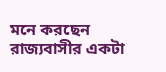মনে করছেন রাজ্যবাসীর একটা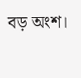বড় অংশ।